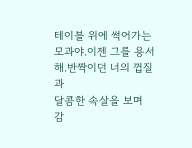테이블 위에 썩어가는 모과야.이젠 그를 용서해.반짝이던 너의 껍질과
달콤한 속살을 보며 감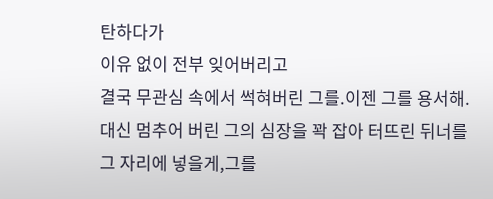탄하다가
이유 없이 전부 잊어버리고
결국 무관심 속에서 썩혀버린 그를.이젠 그를 용서해.대신 멈추어 버린 그의 심장을 꽉 잡아 터뜨린 뒤너를 그 자리에 넣을게,그를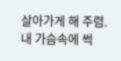살아가게 해 주렴. 내 가슴속에 썩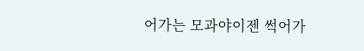어가는 모과야이젠 썩어가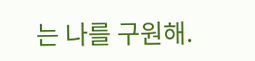는 나를 구원해.